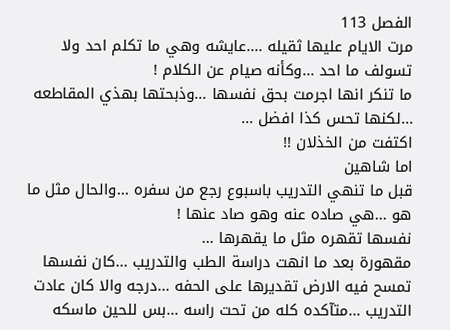الفصل 113
مرت الايام عليها ثقيله ....عايشه وهي ما تكلم احد ولا تسولف ما احد ...وكأنه صيام عن الكلام !
ما تنكر انها اجرمت بحق نفسها ...وذبحتها بهذي المقاطعه ...لكنها تحس كذا افضل ...
اكتفت من الخذلان !!
اما شاهين
قبل ما تنهي التدريب باسبوع رجع من سفره ...والحال مثل ما هو ...هي صاده عنه وهو صاد عنها !
نفسها تقهره مثل ما يقهرها ...
مقهورة بعد ما انهت دراسة الطب والتدريب ...كان نفسها تمسح فيه الارض تقديرها على الحفه ...درجه والا كان عادت التدريب ...متآكده كله من تحت راسه ...بس للحين ماسكه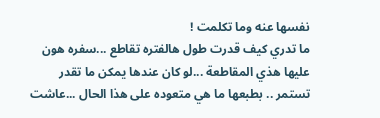نفسها عنه وما تكلمت !
ما تدري كيف قدرت طول هالفتره تقاطع ...سفره هون عليها هذي المقاطعة ...لو كان عندها يمكن ما تقدر تستمر .. بطبعها ما هي متعوده على هذا الحال ...عاشت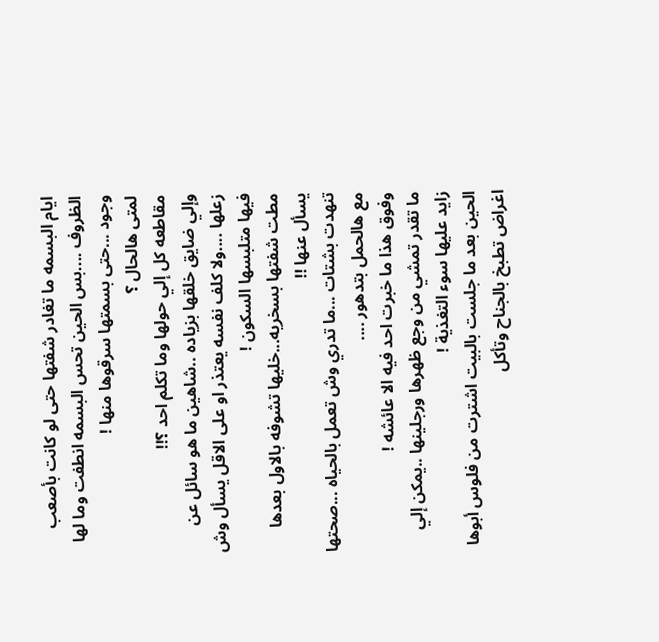ايام البسمه ما تغادر شفتها حتى لو كانت بأصعب الظروف ....بس الحين تحس البسمه انطفت وما لها وجود ...حتى بسمتها سرقوها منها !
لمتى هالحال ؟
مقاطعه كل إلي حولها وما تكلم احد ؟!!
وإلي ضايق خلقها بزياده ..شاهين ما هو سائل عن زعلها ....ولا كلف نفسه يعتذر او على الاقل يسأل وش فيها متلبسها السكون !
مطت شفتها بسخريه...خليها تشوفه بالاول بعدها يسأل عنها !!
تنهدت بشتات ...ما تدري وش تعمل بالحياه ...صحتها مع هالحمل بتدهور ....
وفوق هذا ما خبرت احد فيه الا عائشه !
ما تقدر تمشي من وجع ظهرها ورجلينها ..يمكن إلي زايد عليها سوء التغذية !
الحين بعد ما جلست بالبيت اشترت من فلوس أبوها اغراض تطبخ بالجناح وتأكل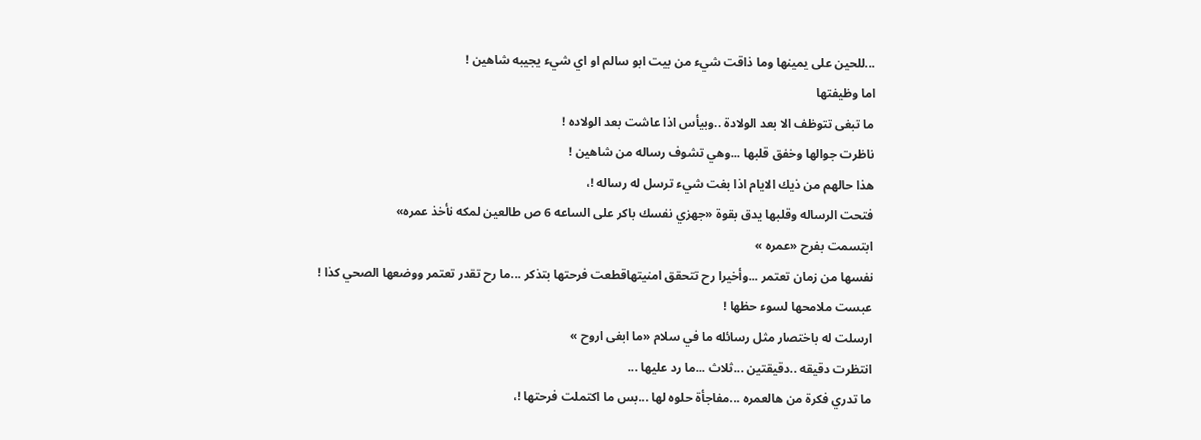...للحين على يمينها وما ذاقت شيء من بيت ابو سالم او اي شيء يجيبه شاهين !
اما وظيفتها
ما تبغى تتوظف الا بعد الولادة ..وبيأس اذا عاشت بعد الولاده !
ناظرت جوالها وخفق قلبها ...وهي تشوف رساله من شاهين !
هذا حالهم من ذيك الايام اذا بغت شيء ترسل له رساله !،
فتحت الرساله وقلبها يدق بقوة «جهزي نفسك باكر على الساعه 6 ص طالعين لمكه نأخذ عمره»
ابتسمت بفرح «عمره »
نفسها من زمان تعتمر ...وأخيرا رح تتحقق امنيتهاقطعت فرحتها بتذكر ...ما رح تقدر تعتمر ووضعها الصحي كذا !
عبست ملامحها لسوء حظها !
ارسلت له باختصار مثل رسائله ما في سلام «ما ابغى اروح »
انتظرت دقيقه ..دقيقتين ...ثلاث ...ما رد عليها ...
ما تدري فكرة من هالعمره ...مفاجأة حلوه لها ...بس ما اكتملت فرحتها !،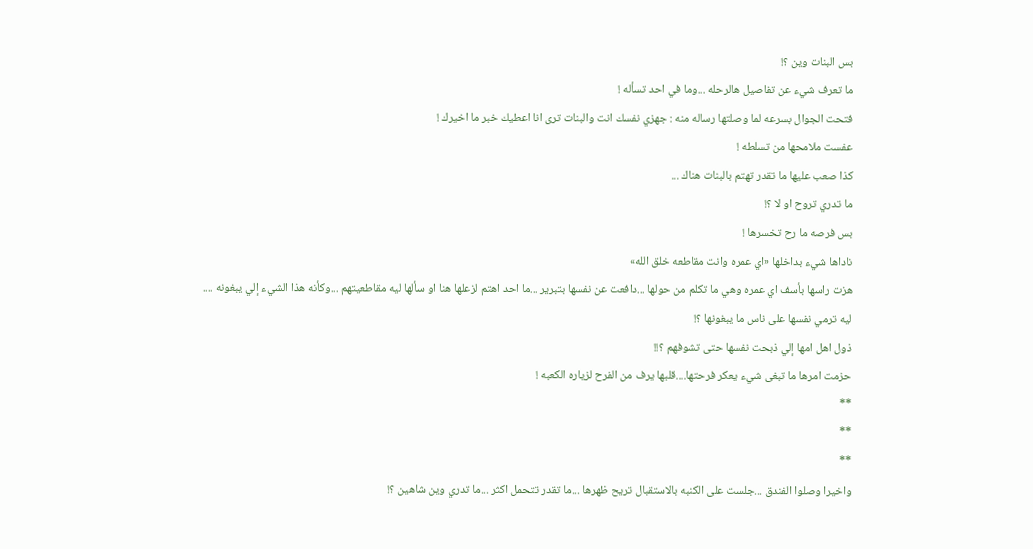بس البنات وين ؟!
ما تعرف شيء عن تفاصيل هالرحله ...وما في احد تسأله !
فتحت الجوال بسرعه لما وصلتها رساله منه : جهزي نفسك انت والبنات ترى انا اعطيك خبر ما اخيرك !
عفست ملامحها من تسلطه !
كذا صعب عليها ما تقدر تهتم بالبنات هناك ...
ما تدري تروح او لا ؟!
بس فرصه ما رح تخسرها !
ناداها شيء بداخلها «اي عمره وانت مقاطعه خلق الله»
هزت راسها بأسف اي عمره وهي ما تكلم من حولها ...دافعت عن نفسها بتبرير ...ما احد اهتم لزعلها هنا او سألها ليه مقاطعيتهم ...وكأنه هذا الشيء إلي يبغونه ....
ليه ترمي نفسها على ناس ما يبغونها ؟!
ذول اهل امها إلي ذبحت نفسها حتى تشوفهم ؟!!
حزمت امرها ما تبغى شيء يعكر فرحتها....قلبها يرف من الفرح لزياره الكعبه !
**
**
**
واخيرا وصلوا الفندق ...جلست على الكنبه بالاستقبال تريح ظهرها ...ما تقدر تتحمل اكثر ...ما تدري وين شاهين ؟!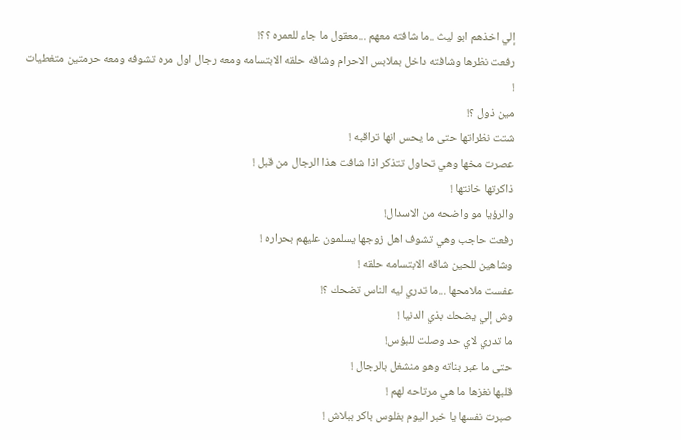إلي اخذهم ابو ليث ..ما شافته معهم ...معقول ما جاء للعمره ؟؟!
رفعت نظرها وشافته داخل بملابس الاحرام وشاقه حلقه الابتسامه ومعه رجال اول مره تشوفه ومعه حرمتين متغطيات !
مين ذول ؟!
شتت نظراتها حتى ما يحس انها تراقبه !
عصرت مخها وهي تحاول تتذكر اذا شافت هذا الرجال من قبل !
ذاكرتها خانتها !
والرؤيا مو واضحه من الاسدال!
رفعت حاجب وهي تشوف اهل زوجها يسلمون عليهم بحراره !
وشاهين للحين شاقه الابتسامه حلقه !
عفست ملامحها ...ما تدري ليه الناس تضحك ؟!
وش إلي يضحك بذي الدنيا !
ما تدري لاي حد وصلت للبؤس!
حتى ما عبر بناته وهو منشغل بالرجال !
قلبها نغزها ما هي مرتاحه لهم !
صبرت نفسها يا خبر اليوم بفلوس باكر ببلاش !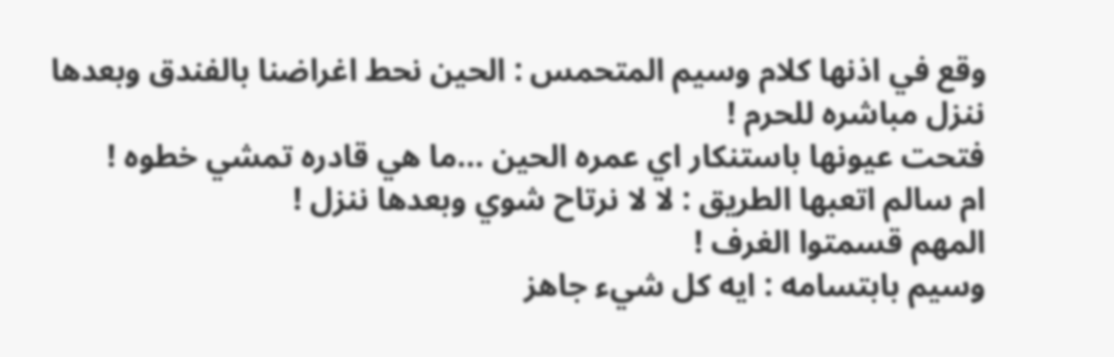وقع في اذنها كلام وسيم المتحمس : الحين نحط اغراضنا بالفندق وبعدها ننزل مباشره للحرم !
فتحت عيونها باستنكار اي عمره الحين ...ما هي قادره تمشي خطوه !
ام سالم اتعبها الطريق : لا لا نرتاح شوي وبعدها ننزل !
المهم قسمتوا الغرف !
وسيم بابتسامه : ايه كل شيء جاهز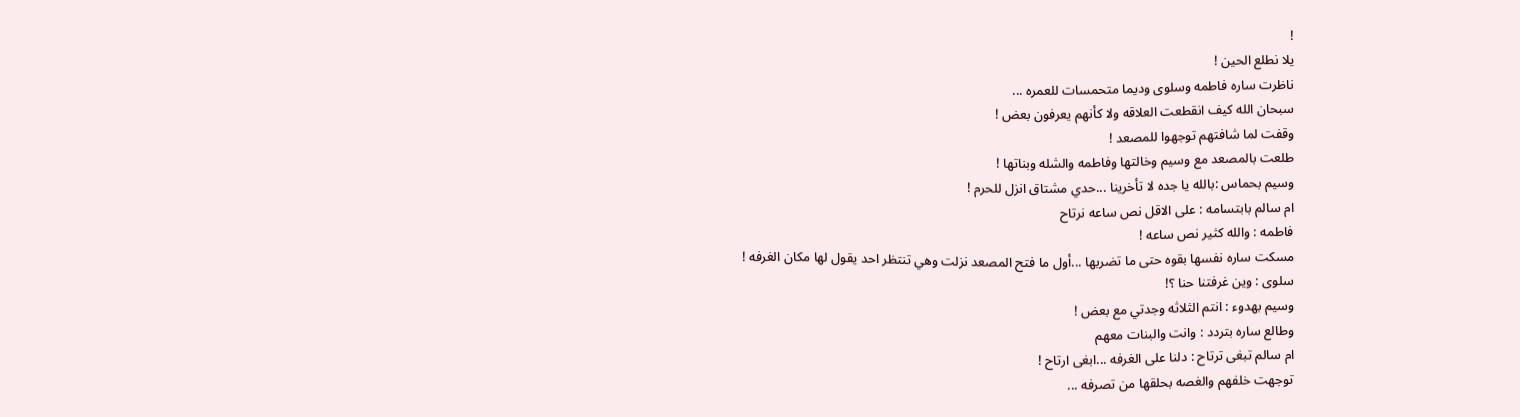!
يلا نطلع الحين !
ناظرت ساره فاطمه وسلوى وديما متحمسات للعمره ...
سبحان الله كيف انقطعت العلاقه ولا كأنهم يعرفون بعض !
وقفت لما شافتهم توجهوا للمصعد !
طلعت بالمصعد مع وسيم وخالتها وفاطمه والشله وبناتها !
وسيم بحماس :بالله يا جده لا تأخرينا ...حدي مشتاق انزل للحرم !
ام سالم بابتسامه : على الاقل نص ساعه نرتاح
فاطمه : والله كثير نص ساعه !
مسكت ساره نفسها بقوه حتى ما تضربها ...أول ما فتح المصعد نزلت وهي تنتظر احد يقول لها مكان الغرفه !
سلوى : وين غرفتنا حنا ؟!
وسيم بهدوء : انتم الثلاثه وجدتي مع بعض !
وطالع ساره بتردد : وانت والبنات معهم
ام سالم تبغى ترتاح : دلنا على الغرفه ...ابغى ارتاح !
توجهت خلفهم والغصه بحلقها من تصرفه ...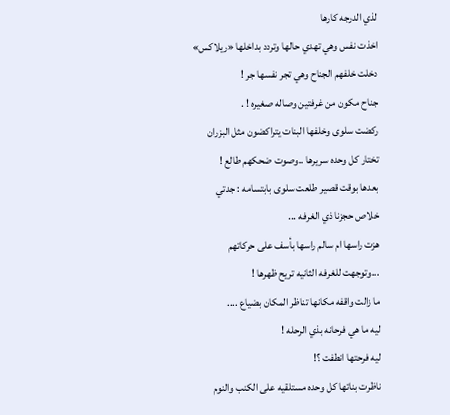لذي الدرجه كارها
اخذت نفس وهي تهدي حالها وتردد بداخلها «ريلاكس»
دخلت خلفهم الجناح وهي تجر نفسها جر !
جناح مكون من غرفتين وصاله صغيره ! .
ركضت سلوى وخلفها البنات يتراكضون مثل البزران تختار كل وحده سريرها ..وصوت ضحكهم طالع !
بعدها بوقت قصير طلعت سلوى بابتسامه : جدتي خلاص حجزنا ذي الغرفه ...
هزت راسها ام سالم راسها بأسف على حركاتهم ...وتوجهت للغرفه الثانيه تريح ظهرها !
ما زالت واقفه مكانها تناظر المكان بضياع ....
ليه ما هي فرحانه بذي الرحله !
ليه فرحتها انطفت ؟!
ناظرت بناتها كل وحده مستلقيه على الكنب والنوم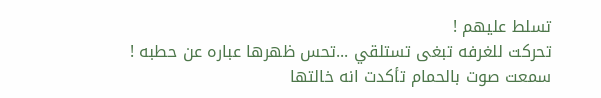تسلط عليهم !
تحركت للغرفه تبغى تستلقي ...تحس ظهرها عباره عن حطبه !
سمعت صوت بالحمام تأكدت انه خالتها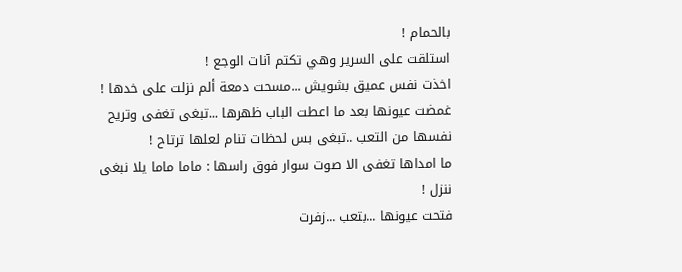بالحمام !
استلقت على السرير وهي تكتم آنات الوجع !
اخذت نفس عميق بشويش ...مسحت دمعة ألم نزلت على خدها !
غمضت عيونها بعد ما اعطت الباب ظهرها ...تبغى تغفى وتريح نفسها من التعب ..تبغى بس لحظات تنام لعلها ترتاح !
ما امداها تغفى الا صوت سوار فوق راسها : ماما ماما يلا نبغى ننزل !
فتحت عيونها ...بتعب ...زفرت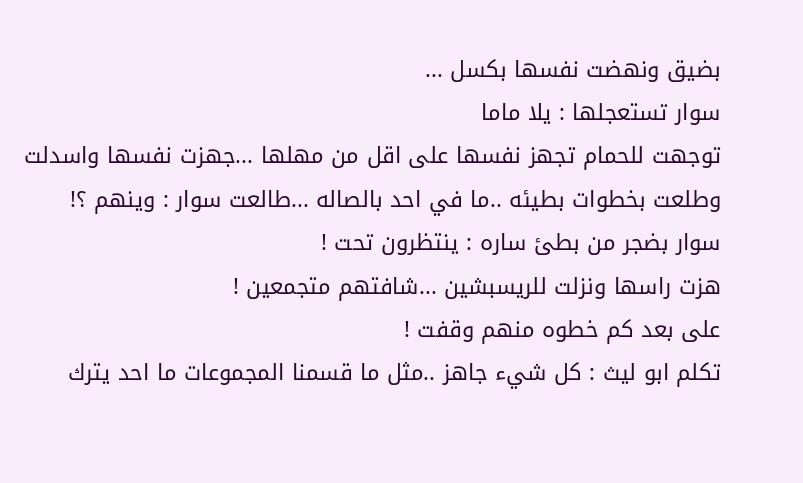بضيق ونهضت نفسها بكسل ...
سوار تستعجلها : يلا ماما
توجهت للحمام تجهز نفسها على اقل من مهلها ...جهزت نفسها واسدلت وطلعت بخطوات بطيئه ..ما في احد بالصاله ...طالعت سوار : وينهم ؟!
سوار بضجر من بطئ ساره : ينتظرون تحت !
هزت راسها ونزلت للريسبشين ...شافتهم متجمعين !
على بعد كم خطوه منهم وقفت !
تكلم ابو ليث : كل شيء جاهز ..مثل ما قسمنا المجموعات ما احد يترك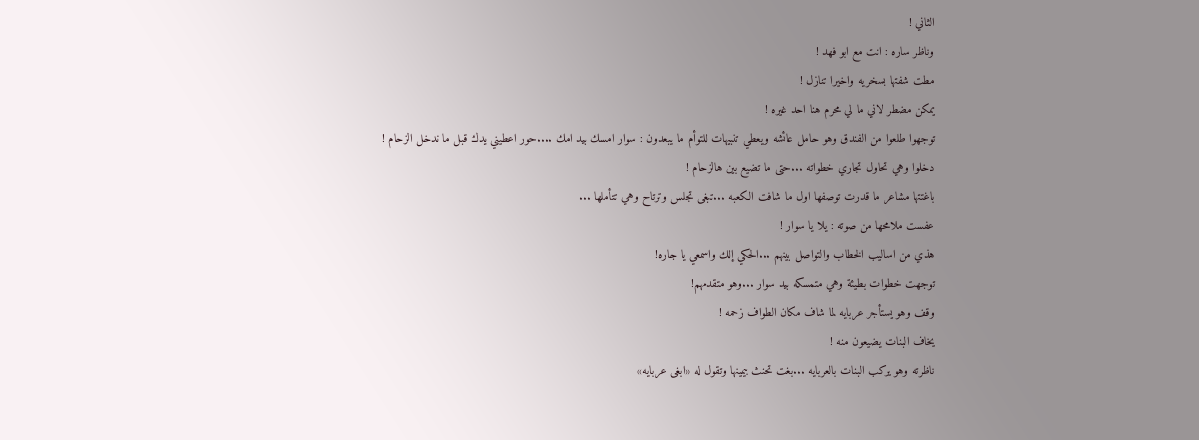الثاني !
وناظر ساره : انت مع ابو فهد !
مطت شفتها بسخريه واخيرا تنازل !
يمكن مضطر لاني ما لي محرم هنا احد غيره !
توجهوا طلعوا من الفندق وهو حامل عائشه ويعطي تنبيهات للتوأم ما يبعدون : سوار امسك بيد امك ....حور اعطيني يدك قبل ما ندخل الزحام !
دخلوا وهي تحاول تجاري خطواته ...حتى ما تضيع بين هالزحام !
باغتتها مشاعر ما قدرت توصفها اول ما شافت الكعبه ...تبغى تجلس وترتاح وهي تتأملها ...
عفست ملامحها من صوته : يلا يا سوار !
هذي من اساليب الخطاب والتواصل بينهم ...الحكي إلك واسمعي يا جاره!
توجهت خطوات بطيئة وهي متمسكه بيد سوار ...وهو متقدمهم!
وقف وهو يستأجر عربايه لما شاف مكان الطواف زحمه !
يخاف البنات يضيعون منه !
ناظرته وهو يركب البنات بالعربايه ...بغت تحنث بيمينها وتقول له «ابغى عربايه»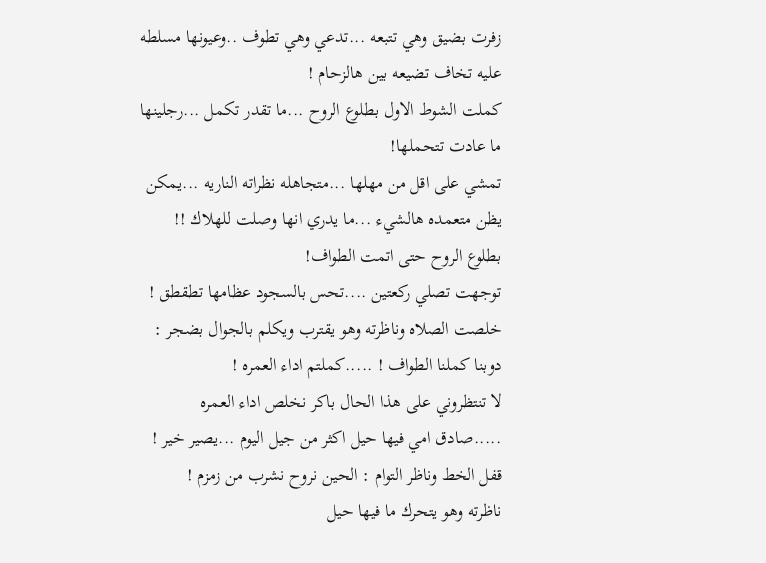زفرت بضيق وهي تتبعه ...تدعي وهي تطوف ..وعيونها مسلطه عليه تخاف تضيعه بين هالزحام !
كملت الشوط الاول بطلوع الروح ...ما تقدر تكمل ...رجلينها ما عادت تتحملها!
تمشي على اقل من مهلها ...متجاهله نظراته الناريه ...يمكن يظن متعمده هالشيء ...ما يدري انها وصلت للهلاك !!
بطلوع الروح حتى اتمت الطواف!
توجهت تصلي ركعتين ....تحس بالسجود عظامها تطقطق !
خلصت الصلاه وناظرته وهو يقترب ويكلم بالجوال بضجر : دوبنا كملنا الطواف ! .....كملتم اداء العمره !
لا تنتظروني على هذا الحال باكر نخلص اداء العمره .....صادق امي فيها حيل اكثر من جيل اليوم ...يصير خير !
قفل الخط وناظر التوام : الحين نروح نشرب من زمزم !
ناظرته وهو يتحرك ما فيها حيل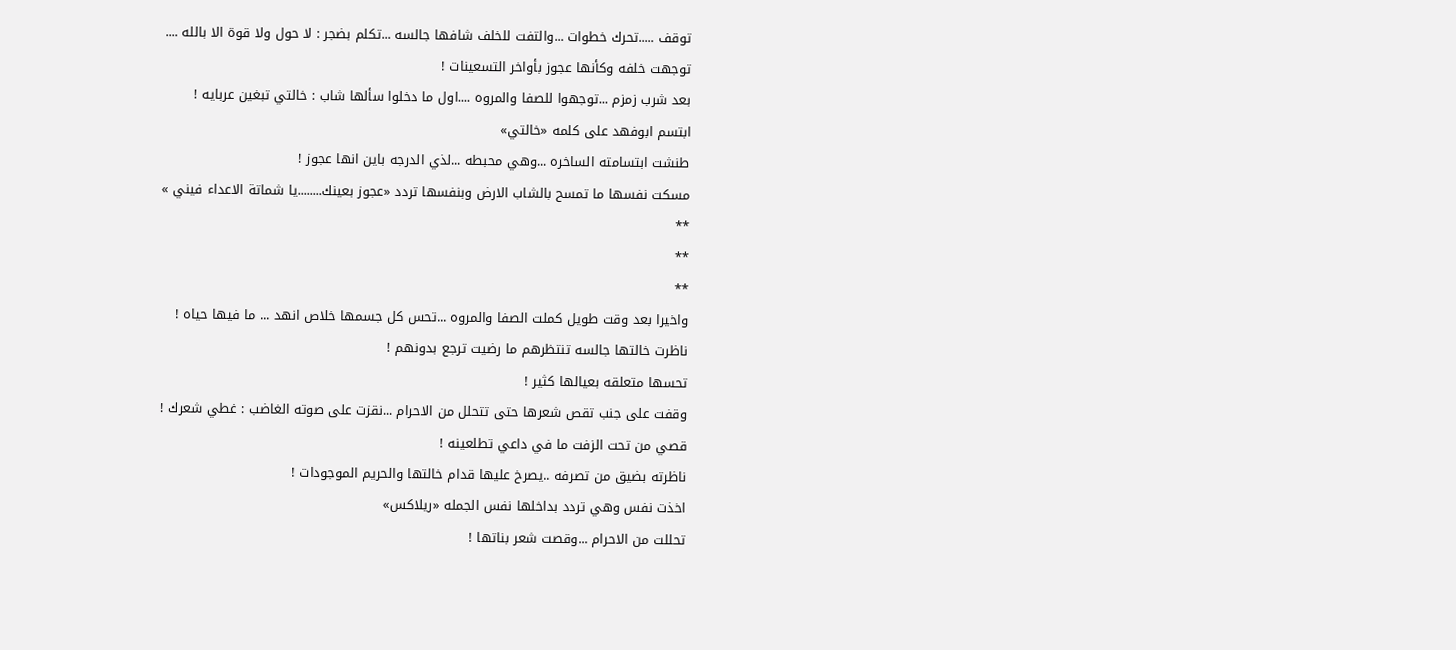توقف .....تحرك خطوات ...والتفت للخلف شافها جالسه ...تكلم بضجر : لا حول ولا قوة الا بالله ....
توجهت خلفه وكأنها عجوز بأواخر التسعينات !
بعد شرب زمزم ...توجهوا للصفا والمروه ....اول ما دخلوا سألها شاب : خالتي تبغين عربايه !
ابتسم ابوفهد على كلمه «خالتي»
طنشت ابتسامته الساخره ...وهي محبطه ...لذي الدرجه باين انها عجوز !
مسكت نفسها ما تمسح بالشاب الارض وبنفسها تردد «عجوز بعينك........يا شماتة الاعداء فيني »
**
**
**
واخيرا بعد وقت طويل كملت الصفا والمروه ...تحس كل جسمها خلاص انهد ... ما فيها حياه !
ناظرت خالتها جالسه تنتظرهم ما رضيت ترجع بدونهم !
تحسها متعلقه بعيالها كثير !
وقفت على جنب تقص شعرها حتى تتحلل من الاحرام ...نقزت على صوته الغاضب : غطي شعرك !
قصي من تحت الزفت ما في داعي تطلعينه !
ناظرته بضيق من تصرفه ..يصرخ عليها قدام خالتها والحريم الموجودات !
اخذت نفس وهي تردد بداخلها نفس الجمله «ريلاكس»
تحللت من الاحرام ...وقصت شعر بناتها !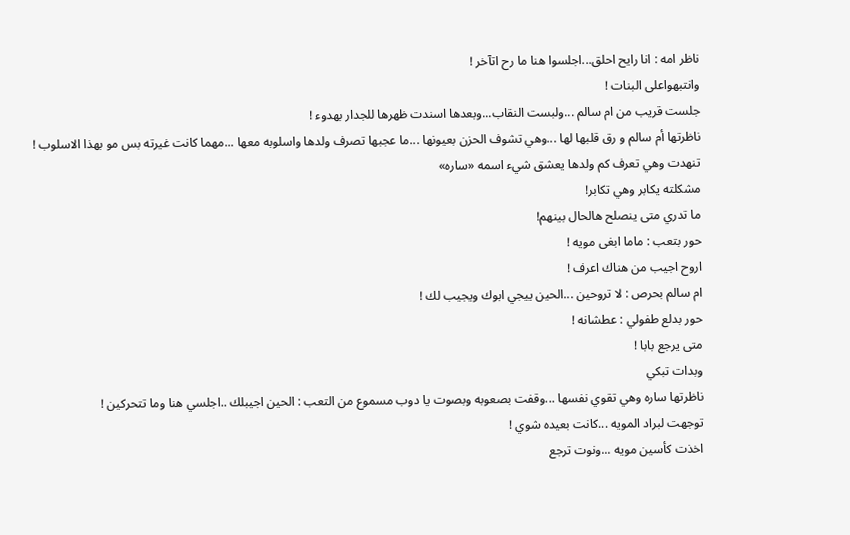ناظر امه : انا رايح احلق...اجلسوا هنا ما رح اتآخر !
وانتبهواعلى البنات !
جلست قريب من ام سالم ...ولبست النقاب...وبعدها اسندت ظهرها للجدار بهدوء !
ناظرتها أم سالم و رق قلبها لها ...وهي تشوف الحزن بعيونها ...ما عجبها تصرف ولدها واسلوبه معها ...مهما كانت غيرته بس مو بهذا الاسلوب !
تنهدت وهي تعرف كم ولدها يعشق شيء اسمه «ساره»
مشكلته يكابر وهي تكابر!
ما تدري متى ينصلح هالحال بينهم!
حور بتعب : ماما ابغى مويه !
اروح اجيب من هناك اعرف !
ام سالم بحرص : لا تروحين ...الحين ييجي ابوك ويجيب لك !
حور بدلع طفولي : عطشانه !
متى يرجع بابا !
وبدات تبكي
ناظرتها ساره وهي تقوي نفسها ...وقفت بصعوبه وبصوت يا دوب مسموع من التعب : الحين اجيبلك ..اجلسي هنا وما تتحركين !
توجهت لبراد المويه ...كانت بعيده شوي !
اخذت كأسين مويه ...ونوت ترجع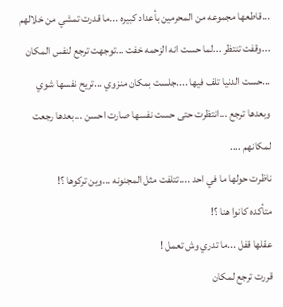...قاطعها مجموعه من المحرمين بأعداد كبيره ...ما قدرت تمشي من خلالهم ...وقفت تنتظر ...لما حست انه الزحمه خفت ...توجهت ترجع لنفس المكان ...حست الدنيا تلف فيها ....جلست بمكان منزوي ...تريح نفسها شوي وبعدها ترجع ...انتظرت حتى حست نفسها صارت احسن ...بعدها رجعت لمكانهم ....
ناظرت حولها ما في احد ....تتلفت مثل المجنونه ...وين تركوها ؟!
متأكده كانوا هنا ؟!
عقلها قفل ...ما تدري وش تعمل !
قررت ترجع لمكان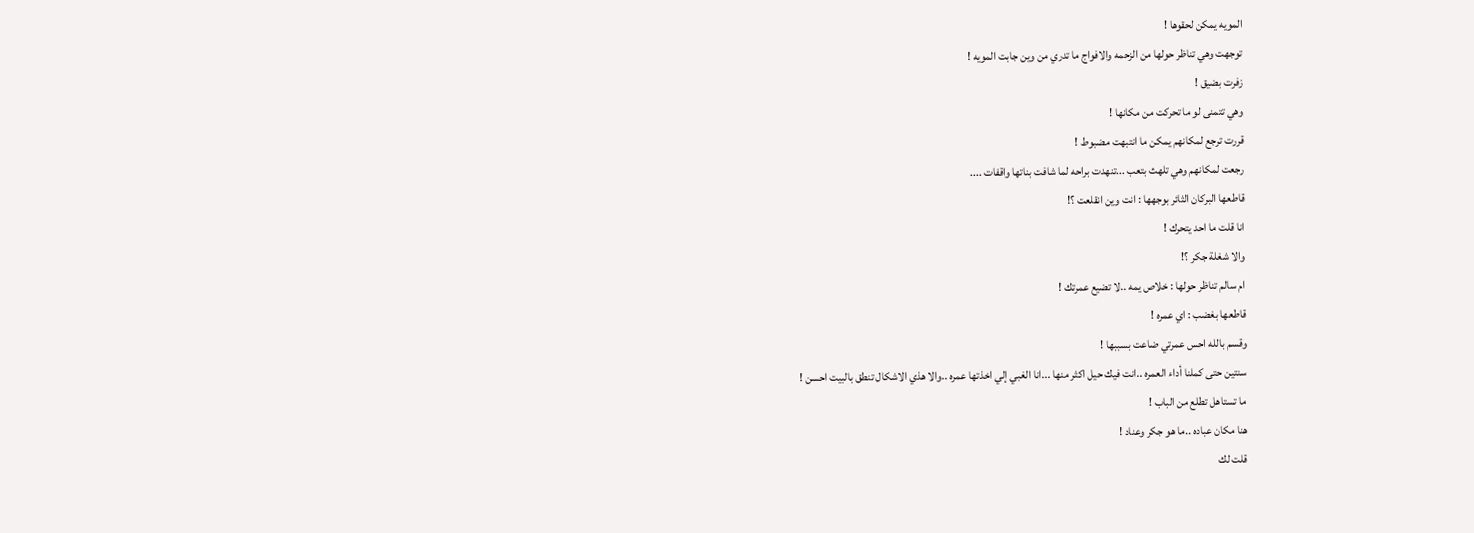المويه يمكن لحقوها !
توجهت وهي تناظر حولها من الزحمه والافواج ما تدري من وين جابت المويه !
زفرت بضيق !
وهي تتمنى لو ما تحركت من مكانها !
قررت ترجع لمكانهم يمكن ما انتبهت مضبوط !
رجعت لمكانهم وهي تلهث بتعب ...تنهدت براحه لما شافت بناتها واقفات ....
قاطعها البركان الثائر بوجهها : انت وين انقلعت ؟!
انا قلت ما احد يتحرك !
والا شغلة جكر ؟!
ام سالم تناظر حولها : خلاص يمه ..لا تضيع عمرتك !
قاطعها بغضب : اي عمره !
وقسم بالله احس عمرتي ضاعت بسببها !
سنتين حتى كملنا أداء العمره ..انت فيك حيل اكثر منها ...انا الغبي إلي اخذتها عمره ..والا هذي الاشكال تنطق بالبيت احسن !
ما تستاهل تطلع من الباب !
هنا مكان عباده ..ما هو جكر وعناد !
قلت لك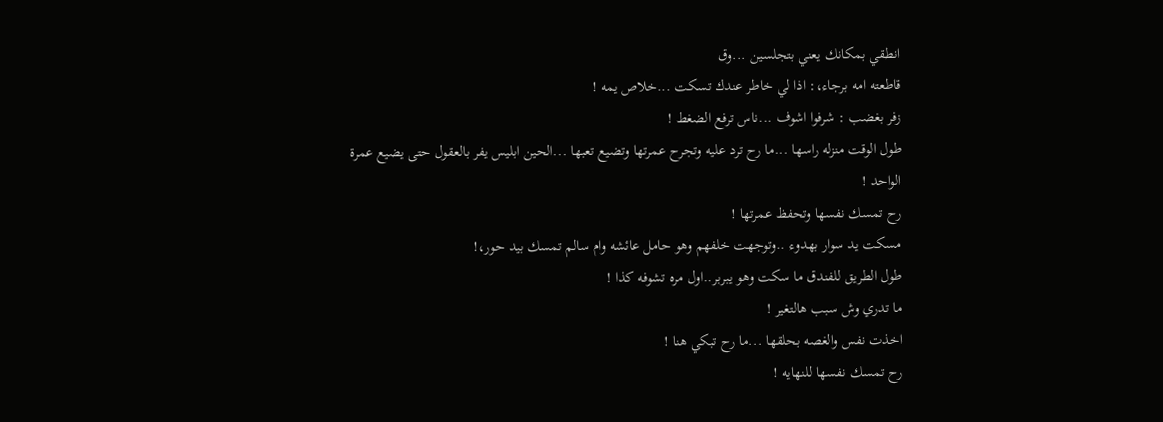انطقي بمكانك يعني بتجلسين ...وق
قاطعته امه برجاء،: اذا لي خاطر عندك تسكت ...خلاص يمه !
زفر بغضب : شرفوا اشوف ...ناس ترفع الضغط !
طول الوقت منزله راسها ...ما رح ترد عليه وتجرح عمرتها وتضيع تعبها ...الحين ابليس يفر بالعقول حتى يضيع عمرة الواحد !
رح تمسك نفسها وتحفظ عمرتها !
مسكت يد سوار بهدوء ..وتوجهت خلفهم وهو حامل عائشه وام سالم تمسك بيد حور،!
طول الطريق للفندق ما سكت وهو يبربر..اول مره تشوفه كذا !
ما تدري وش سبب هالتغير !
اخذت نفس والغصه بحلقها ...ما رح تبكي هنا !
رح تمسك نفسها للنهايه !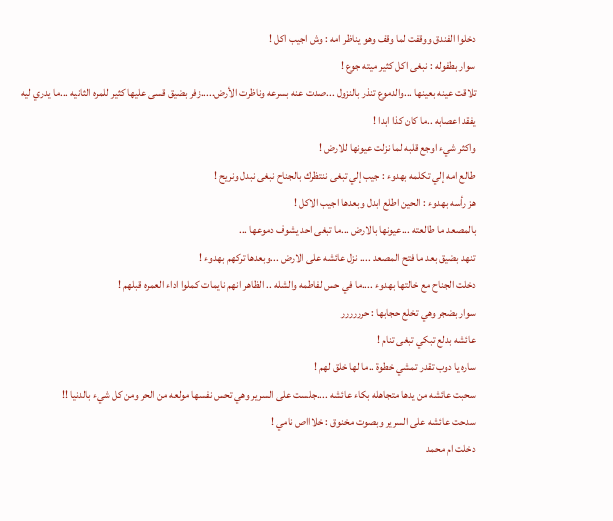دخلوا الفندق ووقفت لما وقف وهو يناظر امه : وش اجيب اكل !
سوار بطفوله : نبغى اكل كثير ميته جوع !
تلاقت عينه بعينها ...والدموع تنذر بالنزول ...صدت عنه بسرعه وناظرت الأرض.....زفر بضيق قسى عليها كثير للمره الثانيه ...ما يدري ليه يفقد اعصابه ..ما كان كذا ابدا !
واكثر شيء اوجع قلبه لما نزلت عيونها للارض !
طالع امه إلي تكلمه بهدوء : جيب إلي تبغى ننتظرك بالجناح نبغى نبدل ونريح !
هز رأسه بهدوء : الحين اطلع ابدل وبعدها اجيب الاكل !
بالمصعد ما طالعته ...عيونها بالارض ...ما تبغى احد يشوف دموعها ...
تنهد بضيق بعد ما فتح المصعد .... نزل عائشه على الارض ...وبعدها تركهم بهدوء !
دخلت الجناح مع خالتها بهدوء ....ما في حس لفاطمه والشله .. الظاهر انهم نايمات كملوا اداء العمره قبلهم !
سوار بضجر وهي تخلع حجابها : حرررررر
عائشه بدلع تبكي تبغى تنام !
ساره يا دوب تقدر تمشي خطوة ..ما لها خلق لهم !
سحبت عائشه من يدها متجاهله بكاء عائشه ....جلست على السرير وهي تحس نفسها مولعه من الحر ومن كل شيء بالدنيا !!
سدحت عائشه على السرير وبصوت مخنوق : خلاااص نامي !
دخلت ام محمد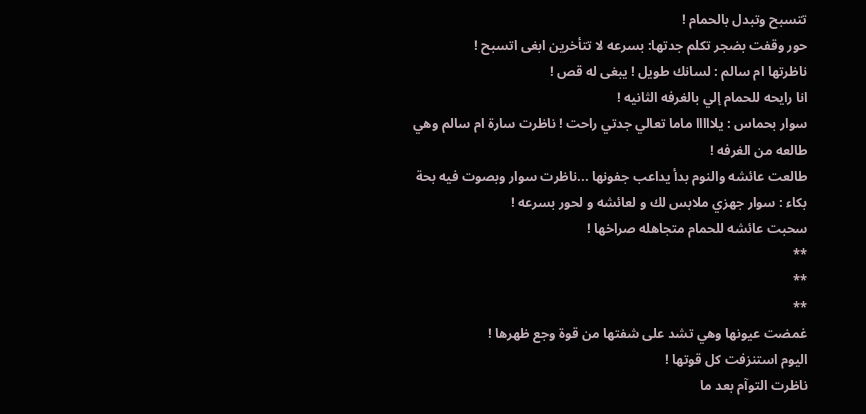تتسبح وتبدل بالحمام !
حور وقفت بضجر تكلم جدتها: بسرعه لا تتأخرين ابغى اتسبح !
ناظرتها ام سالم : لسانك طويل ! يبغى له قص !
انا رايحه للحمام إلي بالغرفه الثانيه !
سوار بحماس : يلااااا ماما تعالي جدتي راحت ! ناظرت سارة ام سالم وهي طالعه من الغرفه !
طالعت عائشه والنوم بدأ يداعب جفونها ...ناظرت سوار وبصوت فيه بحة بكاء : سوار جهزي ملابس لك و لعائشه و لحور بسرعه !
سحبت عائشه للحمام متجاهله صراخها !
**
**
**
غمضت عيونها وهي تشد على شفتها من قوة وجع ظهرها !
اليوم استنزفت كل قوتها !
ناظرت التوآم بعد ما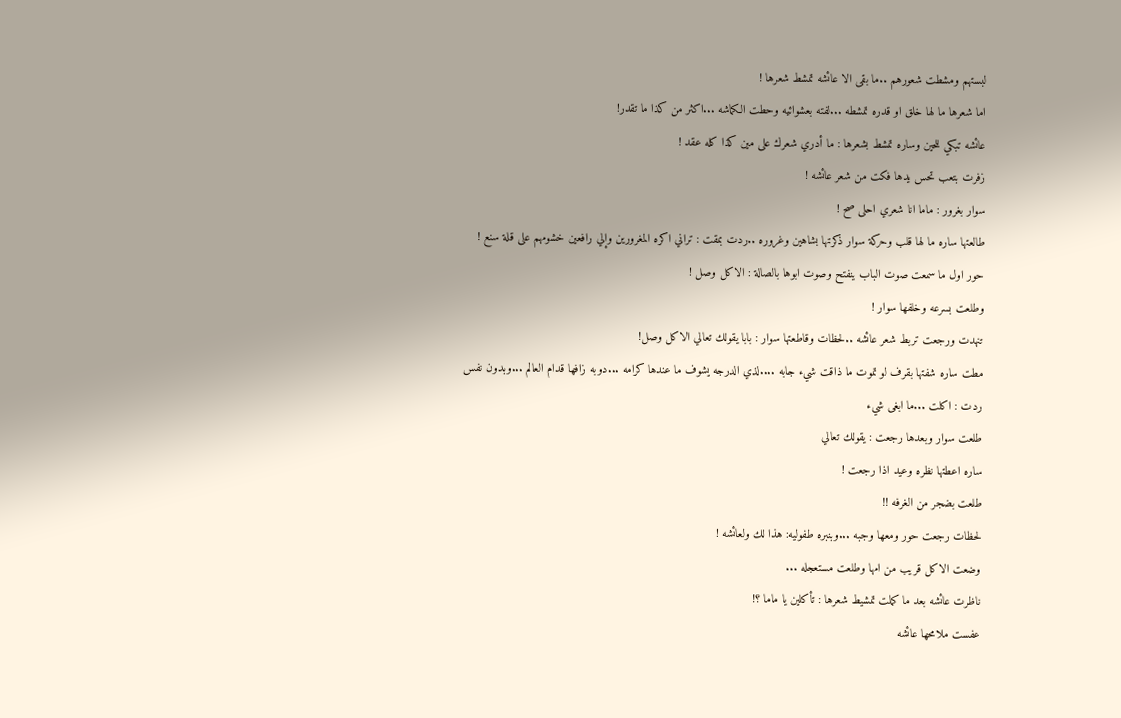لبستهم ومشطت شعورهم ..ما بقى الا عائشه تمشط شعرها !
اما شعرها ما لها خلق او قدره تمشطه ...لفته بعشوائيه وحطت الكماشه ...اكثر من كذا ما تقدر!
عائشه تبكي للحين وساره تمشط بشعرها : ما أدري شعرك على مين كذا كله عقد !
زفرت بتعب تحس يدها فكت من شعر عائشه !
سوار بغرور : ماما انا شعري احلى صح !
طالعتها ساره ما لها قلب وحركة سوار ذكرتها بشاهين وغروره ..ردت بمقت : تراني اكره المغرورين وإلي رافعين خشومهم على قلة سنع !
حور اول ما سمعت صوت الباب ينفتح وصوت ابوها بالصالة : الاكل وصل !
وطلعت بسرعه وخلفها سوار !
تنهدت ورجعت تربط شعر عائشه ..لحظات وقاطعتها سوار : بابا يقولك تعالي الاكل وصل!
مطت ساره شفتها بقرف لو تموت ما ذاقت شيء جابه ....لذي الدرجه يشوف ما عندها كرامه ...دوبه زافها قدام العالم ...وبدون نفس ردت : اكلت ...ما ابغى شيء
طلعت سوار وبعدها رجعت : يقولك تعالي
ساره اعطتها نظره وعيد اذا رجعت !
طلعت بضجر من الغرفه !!
لحظات رجعت حور ومعها وجبه ...وبنبره طفوليه: هذا لك ولعائشه !
وضعت الاكل قريب من امها وطلعت مستعجله ...
ناظرت عائشه بعد ما كملت تمشيط شعرها : تأكلين يا ماما ؟!
عفست ملامحها عائشه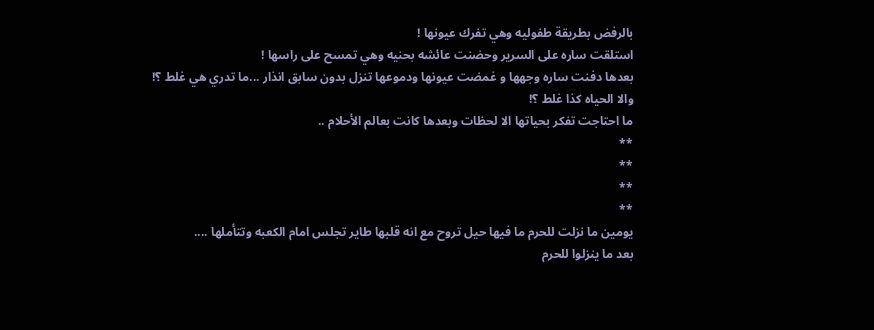بالرفض بطريقة طفوليه وهي تفرك عيونها !
استلقت ساره على السرير وحضنت عائشه بحنيه وهي تمسح على راسها !
بعدها دفنت ساره وجهها و غمضت عيونها ودموعها تنزل بدون سابق انذار ...ما تدري هي غلط ؟! والا الحياه كذا غلط ؟!
ما احتاجت تفكر بحياتها الا لحظات وبعدها كانت بعالم الأحلام ..
**
**
**
**
يومين ما نزلت للحرم ما فيها حيل تروح مع انه قلبها طاير تجلس امام الكعبه وتتأملها ....
بعد ما ينزلوا للحرم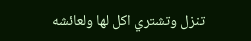تنزل وتشتري اكل لها ولعائشه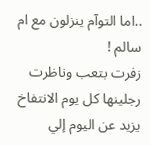..اما التوآم ينزلون مع ام سالم !
زفرت بتعب وناظرت رجلينها كل يوم الانتفاخ يزيد عن اليوم إلي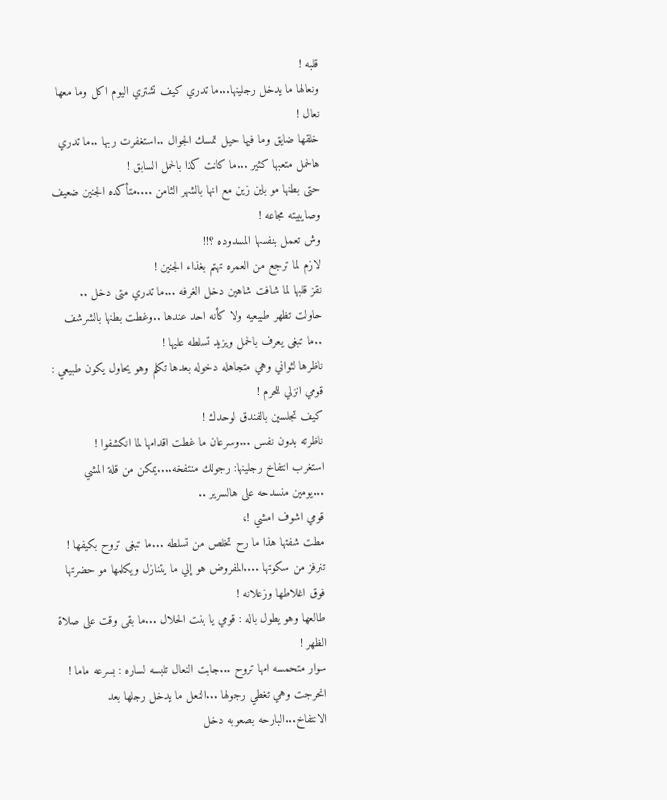قلبه !
ونعالها ما يدخل رجلينها...ما تدري كيف تشتري اليوم اكل وما معها نعال !
خلقها ضايق وما فيها حيل تمسك الجوال ..استغفرت ربها ..ما تدري هالحمل متعبها كثير ...ما كانت كذا بالحمل السابق !
حتى بطنها مو باين زين مع انها بالشهر الثامن ....متأكده الجنين ضعيف وصايبيته مجاعه !
وش تعمل بنفسها المسدوده ؟!!
لازم لما ترجع من العمره تهتم بغذاء الجنين !
نقز قلبها لما شافت شاهين دخل الغرفه ...ما تدري متى دخل ..
حاولت تظهر طبيعيه ولا كأنه احد عندها ..وغطت بطنها بالشرشف ..ما تبغى يعرف بالحمل ويزيد تسلطه عليها !
ناظرها لثواني وهي متجاهله دخوله بعدها تكلم وهو يحاول يكون طبيعي : قومي انزلي للحرم !
كيف تجلسين بالفندق لوحدك !
ناظرته بدون نفس ...وسرعان ما غطت اقدامها لما انكشفوا !
استغرب انتفاخ رجلينها: رجولك منتفخه....يمكن من قلة المشي ...يومين منسدحه على هالسرير ..
قومي اشوف امشي !،
مطت شفتها هذا ما رح تخلص من تسلطه ...ما تبغى تروح بكيفها !
تنرفز من سكوتها ....المفروض هو إلي ما يتنازل ويكلمها مو حضرتها فوق اغلاطها وزعلانه !
طالعها وهو يطول باله : قومي يا بنت الحلال ...ما بقى وقت على صلاة الظهر !
سوار متحمسه امها تروح ...جابت النعال تلبسه لساره : بسرعه ماما !
انحرجت وهي تغطي رجولها ...النعل ما يدخل رجلها بعد الانتفاخ...البارحه بصعوبه دخل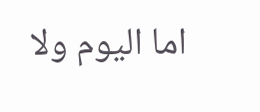اما اليوم ولا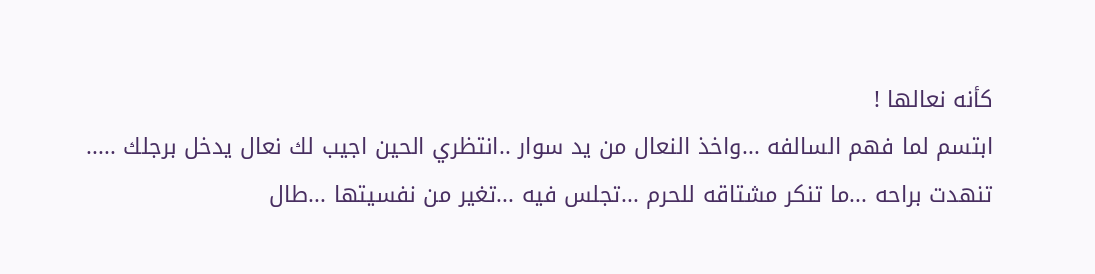كأنه نعالها !
ابتسم لما فهم السالفه ...واخذ النعال من يد سوار ..انتظري الحين اجيب لك نعال يدخل برجلك .....
تنهدت براحه ...ما تنكر مشتاقه للحرم ...تجلس فيه ...تغير من نفسيتها ...طال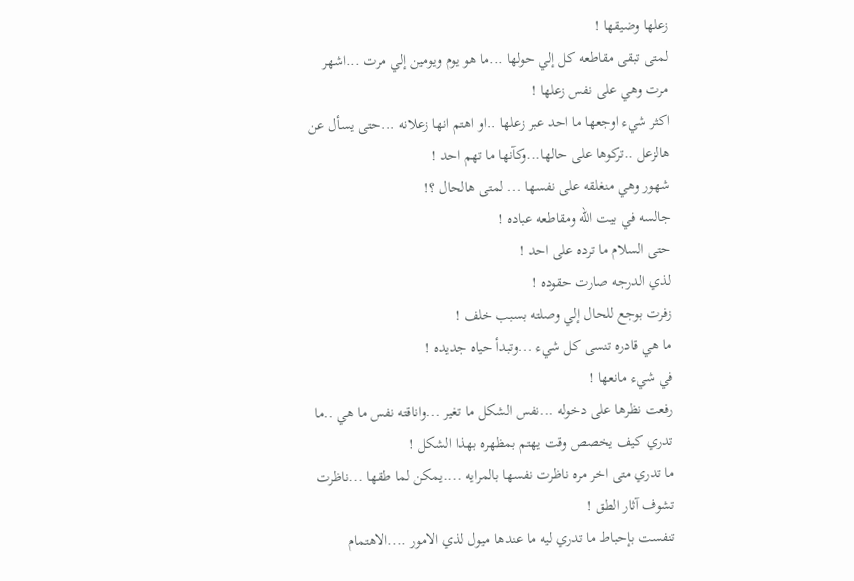زعلها وضيقها !
لمتى تبقى مقاطعه كل إلي حولها ...ما هو يوم ويومين إلي مرت ...اشهر مرت وهي على نفس زعلها !
اكثر شيء اوجعها ما احد عبر زعلها ..او اهتم انها زعلانه ...حتى يسأل عن هالزعل ..تركوها على حالها...وكآنها ما تهم احد !
شهور وهي منغلقه على نفسها ... لمتى هالحال ؟!
جالسه في بيت الله ومقاطعه عباده !
حتى السلام ما ترده على احد !
لذي الدرجه صارت حقوده !
زفرت بوجع للحال إلي وصلته بسبب خلف !
ما هي قادره تنسى كل شيء ...وتبدأ حياه جديده !
في شيء مانعها !
رفعت نظرها على دخوله ...نفس الشكل ما تغير ...واناقته نفس ما هي ..ما تدري كيف يخصص وقت يهتم بمظهره بهذا الشكل !
ما تدري متى اخر مره ناظرت نفسها بالمرايه ....يمكن لما طقها ...ناظرت تشوف آثار الطق !
تنفست بإحباط ما تدري ليه ما عندها ميول لذي الامور ....الاهتمام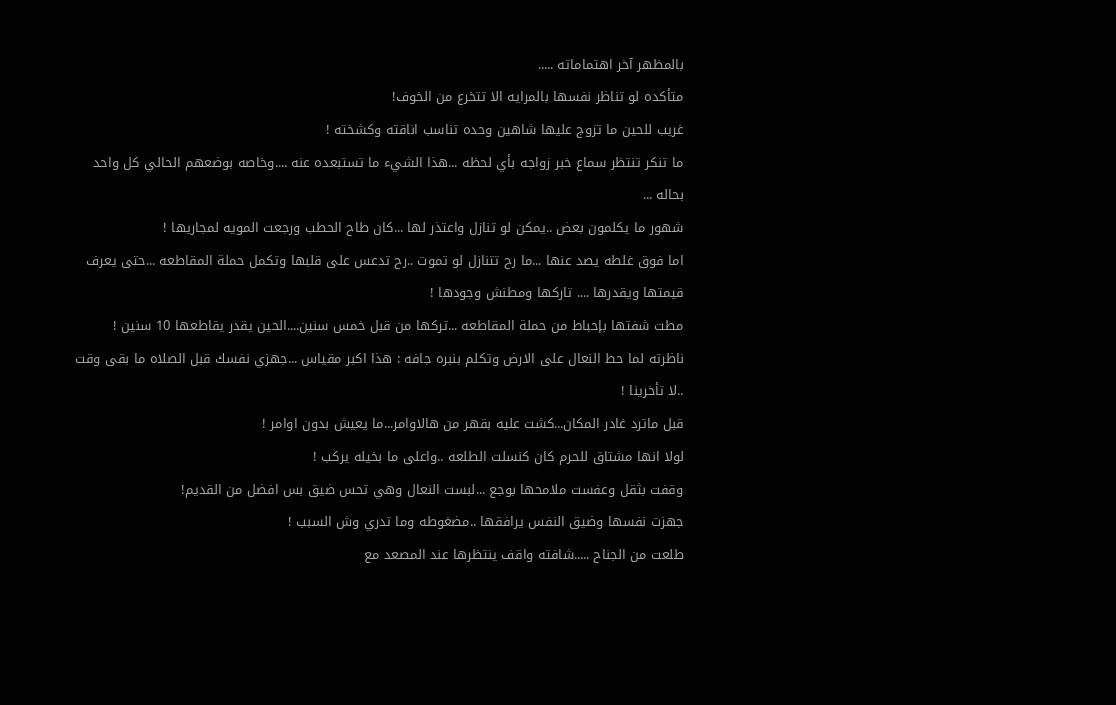بالمظهر آخر اهتماماته .....
متأكده لو تناظر نفسها بالمرايه الا تتخرع من الخوف!
غريب للحين ما تزوج عليها شاهين وحده تناسب اناقته وكشخته !
ما تنكر تنتظر سماع خبر زواجه بأي لحظه ...هذا الشيء ما تستبعده عنه ....وخاصه بوضعهم الحالي كل واحد بحاله ...
شهور ما يكلمون بعض ..يمكن لو تنازل واعتذر لها ...كان طاح الحطب ورجعت المويه لمجاريها !
اما فوق غلطه يصد عنها ...ما رح تتنازل لو تموت ..رح تدعس على قلبها وتكمل حملة المقاطعه ...حتى يعرف قيمتها ويقدرها .... تاركها ومطنش وجودها !
مطت شفتها بإحباط من حملة المقاطعه ...تركها من قبل خمس سنين....الحين يقدر يقاطعها 10 سنين !
ناظرته لما حط النعال على الارض وتكلم بنبره جافه : هذا اكبر مقياس ...جهزي نفسك قبل الصلاه ما بقى وقت ..لا تأخرينا !
قبل ماترد غادر المكان...كشت عليه بقهر من هالاوامر...ما يعيش بدون اوامر !
لولا انها مشتاق للحرم كان كنسلت الطلعه ..واعلى ما بخيله يركب !
وقفت بثقل وعفست ملامحها بوجع ...لبست النعال وهي تحس ضيق بس افضل من القديم!
جهزت نفسها وضيق النفس يرافقها ..مضغوطه وما تدري وش السبب !
طلعت من الجناح .....شافته واقف ينتظرها عند المصعد مع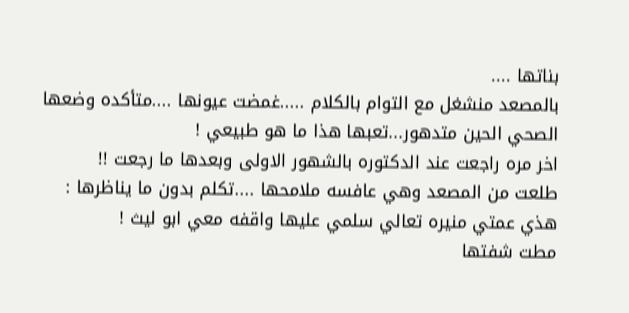بناتها ....
بالمصعد منشغل مع التوام بالكلام .....غمضت عيونها ....متأكده وضعها الصحي الحين متدهور...تعبها هذا ما هو طبيعي !
اخر مره راجعت عند الدكتوره بالشهور الاولى وبعدها ما رجعت !!
طلعت من المصعد وهي عافسه ملامحها ....تكلم بدون ما يناظرها : هذي عمتي منيره تعالي سلمي عليها واقفه معي ابو ليث !
مطت شفتها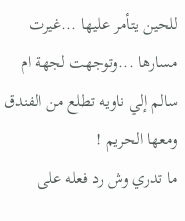للحين يتأمر عليها ...غيرت مسارها ...وتوجهت لجهة ام سالم إلي ناويه تطلع من الفندق ومعها الحريم !
ما تدري وش رد فعله على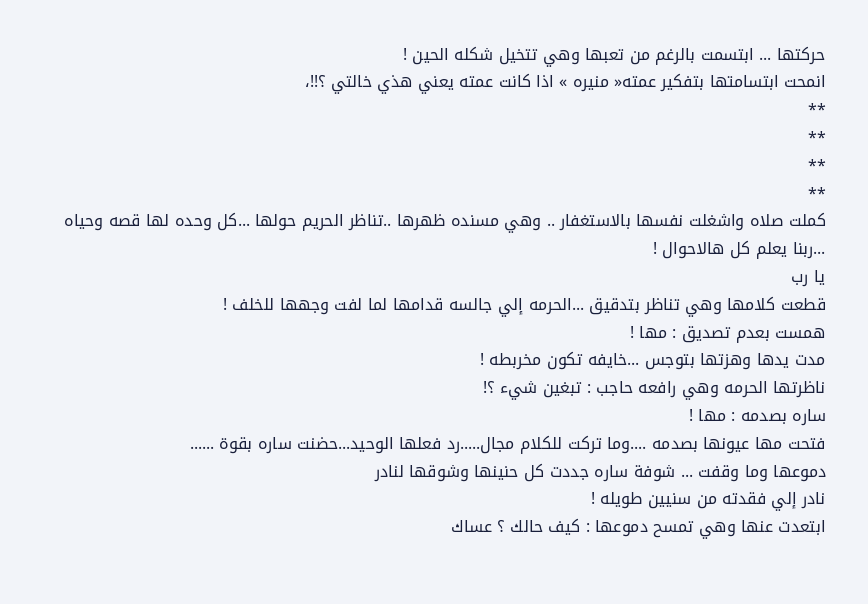حركتها ... ابتسمت بالرغم من تعبها وهي تتخيل شكله الحين !
انمحت ابتسامتها بتفكير عمته« منيره » اذا كانت عمته يعني هذي خالتي ؟!!،
**
**
**
**
كملت صلاه واشغلت نفسها بالاستغفار .. وهي مسنده ظهرها ..تناظر الحريم حولها ...كل وحده لها قصه وحياه ...ربنا يعلم كل هالاحوال !
يا رب
قطعت كلامها وهي تناظر بتدقيق ...الحرمه إلي جالسه قدامها لما لفت وجهها للخلف !
همست بعدم تصديق : مها !
مدت يدها وهزتها بتوجس ...خايفه تكون مخربطه !
ناظرتها الحرمه وهي رافعه حاجب : تبغين شيء ؟!
ساره بصدمه : مها !
فتحت مها عيونها بصدمه ....وما تركت للكلام مجال.....رد فعلها الوحيد...حضنت ساره بقوة ......
دموعها وما وقفت ... شوفة ساره جددت كل حنينها وشوقها لنادر
نادر إلي فقدته من سنيين طويله !
ابتعدت عنها وهي تمسح دموعها : كيف حالك ؟ عساك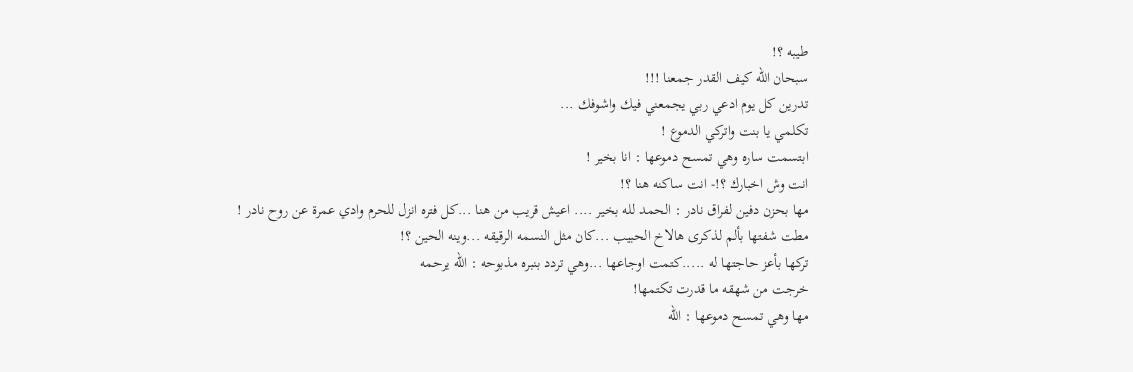طيبه ؟!
سبحان الله كيف القدر جمعنا !!!
تدرين كل يوم ادعي ربي يجمعني فيك واشوفك ...
تكلمي يا بنت واتركي الدموع !
ابتسمت ساره وهي تمسح دموعها : انا بخير !
انت وش اخبارك ؟!- انت ساكنه هنا ؟!
مها بحزن دفين لفراق نادر : الحمد لله بخير .... اعيش قريب من هنا ...كل فتره انزل للحرم وادي عمرة عن روح نادر !
مطت شفتها بألم لذكرى هالاخ الحبيب ...كان مثل النسمه الرقيقه ...وينه الحين ؟!
تركها بأعز حاجتها له .....كتمت اوجاعها ...وهي تردد بنبره مذبوحه : الله يرحمه
خرجت من شهقه ما قدرت تكتمها!
مها وهي تمسح دموعها : الله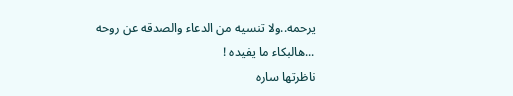يرحمه..ولا تنسيه من الدعاء والصدقه عن روحه ...هالبكاء ما يفيده !
ناظرتها ساره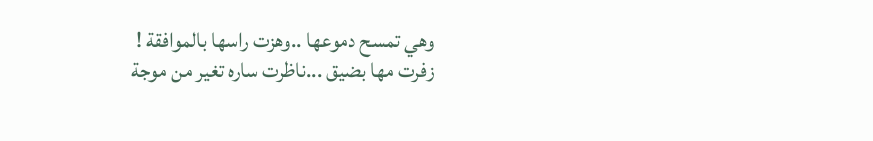وهي تمسح دموعها ..وهزت راسها بالموافقة !
زفرت مها بضيق ...ناظرت ساره تغير من موجة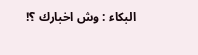البكاء : وش اخبارك ؟!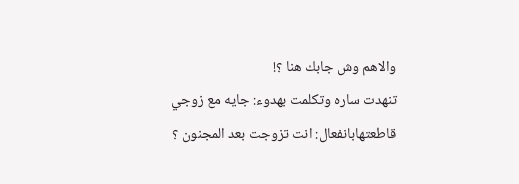والاهم وش جابك هنا ؟!
تنهدت ساره وتكلمت بهدوء: جايه مع زوجي
قاطعتهابانفعال: انت تزوجت بعد المجنون ؟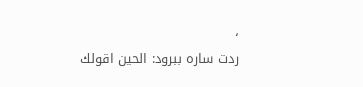،
ردت ساره ببرود: الحين اقولك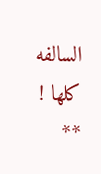السالفه كلها !
**